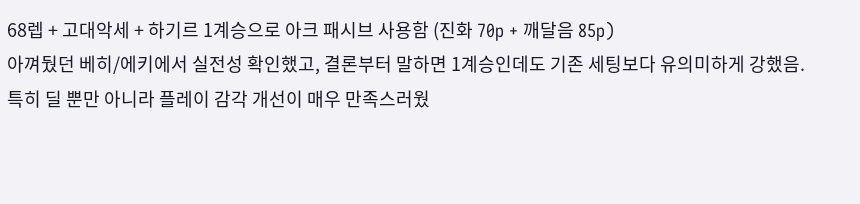68렙 + 고대악세 + 하기르 1계승으로 아크 패시브 사용함 (진화 70p + 깨달음 85p)
아껴뒀던 베히/에키에서 실전성 확인했고, 결론부터 말하면 1계승인데도 기존 세팅보다 유의미하게 강했음.
특히 딜 뿐만 아니라 플레이 감각 개선이 매우 만족스러웠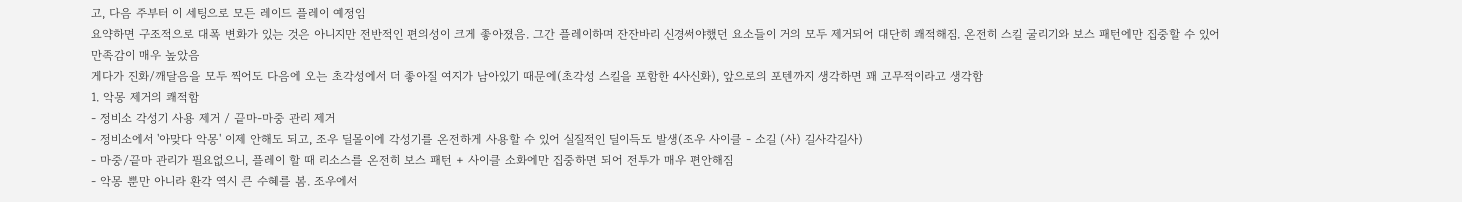고, 다음 주부터 이 세팅으로 모든 레이드 플레이 예정임
요약하면 구조적으로 대폭 변화가 있는 것은 아니지만 전반적인 편의성이 크게 좋아졌음. 그간 플레이하며 잔잔바리 신경써야했던 요소들이 거의 모두 제거되어 대단히 쾌적해짐. 온전히 스킬 굴리기와 보스 패턴에만 집중할 수 있어 만족감이 매우 높았음
게다가 진화/깨달음을 모두 찍어도 다음에 오는 초각성에서 더 좋아질 여지가 남아있기 때문에(초각성 스킬을 포함한 4사신화), 앞으로의 포텐까지 생각하면 꽤 고무적이라고 생각함
1. 악몽 제거의 쾌적함
- 정비소 각성기 사용 제거 / 끝마-마중 관리 제거
- 정비소에서 '아맞다 악몽' 이제 안해도 되고, 조우 딜몰이에 각성기를 온전하게 사용할 수 있어 실질적인 딜이득도 발생(조우 사이클 - 소길 (사) 길사각길사)
- 마중/끝마 관리가 필요없으니, 플레이 할 때 리소스를 온전히 보스 패턴 + 사이클 소화에만 집중하면 되어 전투가 매우 편안해짐
- 악몽 뿐만 아니라 환각 역시 큰 수혜를 봄. 조우에서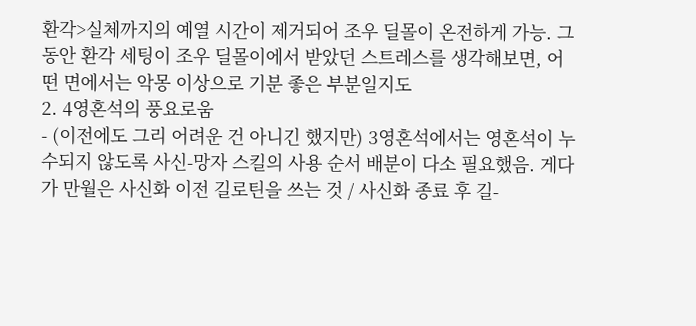환각>실체까지의 예열 시간이 제거되어 조우 딜몰이 온전하게 가능. 그동안 환각 세팅이 조우 딜몰이에서 받았던 스트레스를 생각해보면, 어떤 면에서는 악몽 이상으로 기분 좋은 부분일지도
2. 4영혼석의 풍요로움
- (이전에도 그리 어려운 건 아니긴 했지만) 3영혼석에서는 영혼석이 누수되지 않도록 사신-망자 스킬의 사용 순서 배분이 다소 필요했음. 게다가 만월은 사신화 이전 길로틴을 쓰는 것 / 사신화 종료 후 길-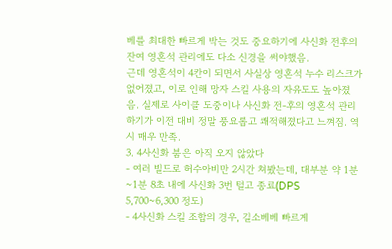베를 최대한 빠르게 박는 것도 중요하기에 사신화 전후의 잔여 영혼석 관리에도 다소 신경을 써야했음.
근데 영혼석이 4칸이 되면서 사실상 영혼석 누수 리스크가 없어졌고, 이로 인해 망자 스킬 사용의 자유도도 높아졌음. 실제로 사이클 도중이나 사신화 전-후의 영혼석 관리하기가 이전 대비 정말 풍요롭고 쾌적해졌다고 느껴짐. 역시 매우 만족.
3. 4사신화 붐은 아직 오지 않았다
- 여러 빌드로 허수아비만 2시간 쳐봤는데, 대부분 약 1분~1분 8초 내에 사신화 3번 털고 종료(DPS 5,700~6,300 정도)
- 4사신화 스킬 조합의 경우, 길소베베 빠르게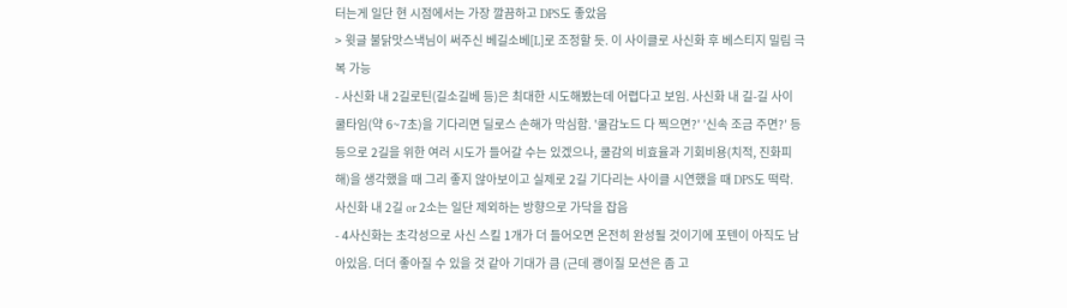터는게 일단 현 시점에서는 가장 깔끔하고 DPS도 좋았음
> 윗글 불닭맛스낵님이 써주신 베길소베[L]로 조정할 듯. 이 사이클로 사신화 후 베스티지 밀림 극복 가능
- 사신화 내 2길로틴(길소길베 등)은 최대한 시도해봤는데 어렵다고 보임. 사신화 내 길-길 사이 쿨타임(약 6~7초)을 기다리면 딜로스 손해가 막심함. '쿨감노드 다 찍으면?' '신속 조금 주면?' 등등으로 2길을 위한 여러 시도가 들어갈 수는 있겠으나, 쿨감의 비효율과 기회비용(치적, 진화피해)을 생각했을 때 그리 좋지 않아보이고 실제로 2길 기다리는 사이클 시연했을 때 DPS도 떡락. 사신화 내 2길 or 2소는 일단 제외하는 방향으로 가닥을 잡음
- 4사신화는 초각성으로 사신 스킬 1개가 더 들어오면 온전히 완성될 것이기에 포텐이 아직도 남아있음. 더더 좋아질 수 있을 것 같아 기대가 큼 (근데 괭이질 모션은 좀 고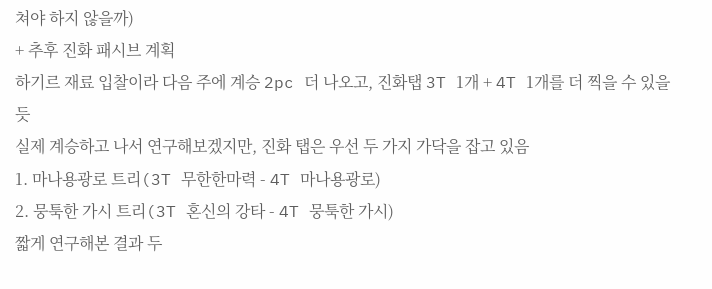쳐야 하지 않을까)
+ 추후 진화 패시브 계획
하기르 재료 입찰이라 다음 주에 계승 2pc 더 나오고, 진화탭 3T 1개 + 4T 1개를 더 찍을 수 있을 듯
실제 계승하고 나서 연구해보겠지만, 진화 탭은 우선 두 가지 가닥을 잡고 있음
1. 마나용광로 트리(3T 무한한마력 - 4T 마나용광로)
2. 뭉툭한 가시 트리(3T 혼신의 강타 - 4T 뭉툭한 가시)
짧게 연구해본 결과 두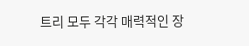트리 모두 각각 매력적인 장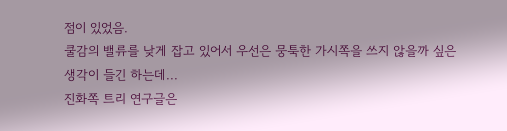점이 있었음.
쿨감의 밸류를 낮게 잡고 있어서 우선은 뭉툭한 가시쪽을 쓰지 않을까 싶은 생각이 들긴 하는데...
진화쪽 트리 연구글은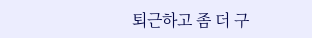퇴근하고 좀 더 구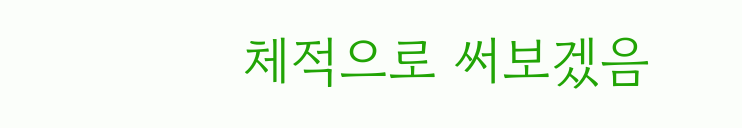체적으로 써보겠음